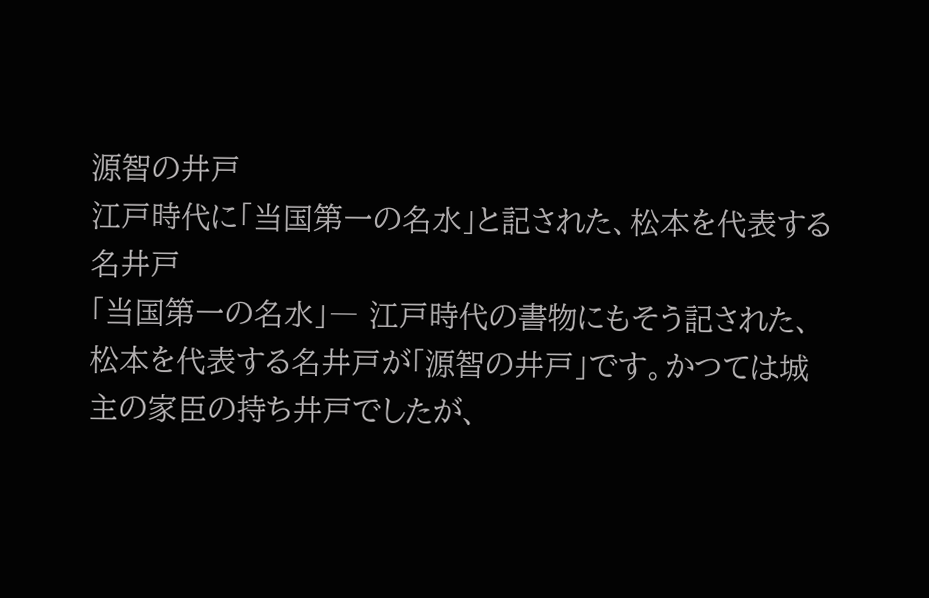源智の井戸
江戸時代に「当国第一の名水」と記された、松本を代表する名井戸
「当国第一の名水」― 江戸時代の書物にもそう記された、松本を代表する名井戸が「源智の井戸」です。かつては城主の家臣の持ち井戸でしたが、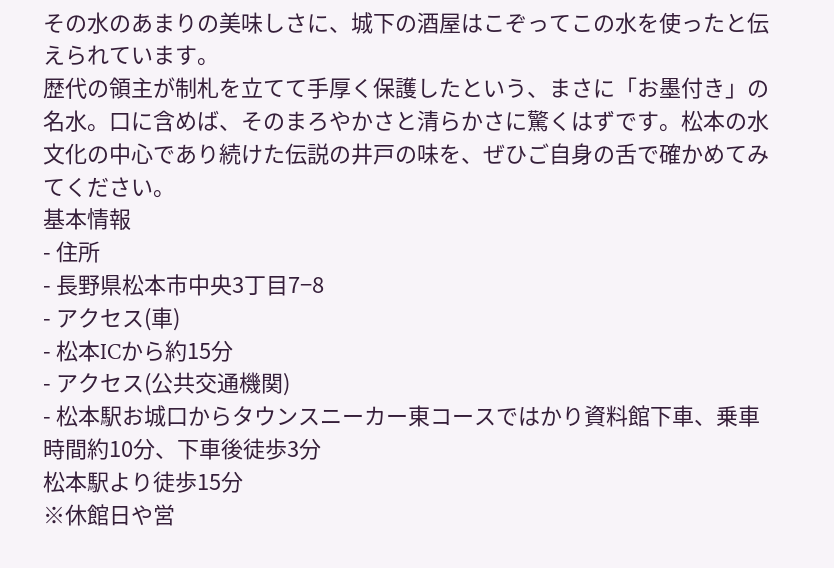その水のあまりの美味しさに、城下の酒屋はこぞってこの水を使ったと伝えられています。
歴代の領主が制札を立てて手厚く保護したという、まさに「お墨付き」の名水。口に含めば、そのまろやかさと清らかさに驚くはずです。松本の水文化の中心であり続けた伝説の井戸の味を、ぜひご自身の舌で確かめてみてください。
基本情報
- 住所
- 長野県松本市中央3丁目7−8
- アクセス(車)
- 松本ICから約15分
- アクセス(公共交通機関)
- 松本駅お城口からタウンスニーカー東コースではかり資料館下車、乗車時間約10分、下車後徒歩3分
松本駅より徒歩15分
※休館日や営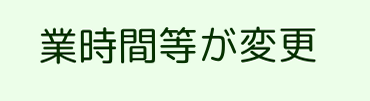業時間等が変更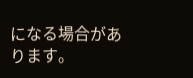になる場合があります。